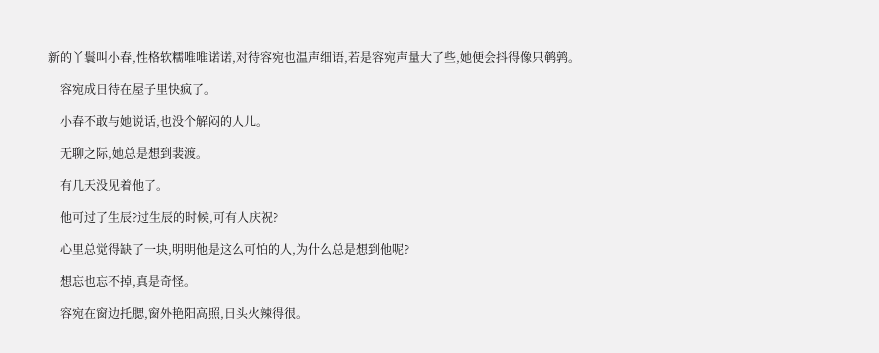新的丫鬟叫小春,性格软糯唯唯诺诺,对待容宛也温声细语,若是容宛声量大了些,她便会抖得像只鹌鹑。

    容宛成日待在屋子里快疯了。

    小春不敢与她说话,也没个解闷的人儿。

    无聊之际,她总是想到裴渡。

    有几天没见着他了。

    他可过了生辰?过生辰的时候,可有人庆祝?

    心里总觉得缺了一块,明明他是这么可怕的人,为什么总是想到他呢?

    想忘也忘不掉,真是奇怪。

    容宛在窗边托腮,窗外艳阳高照,日头火辣得很。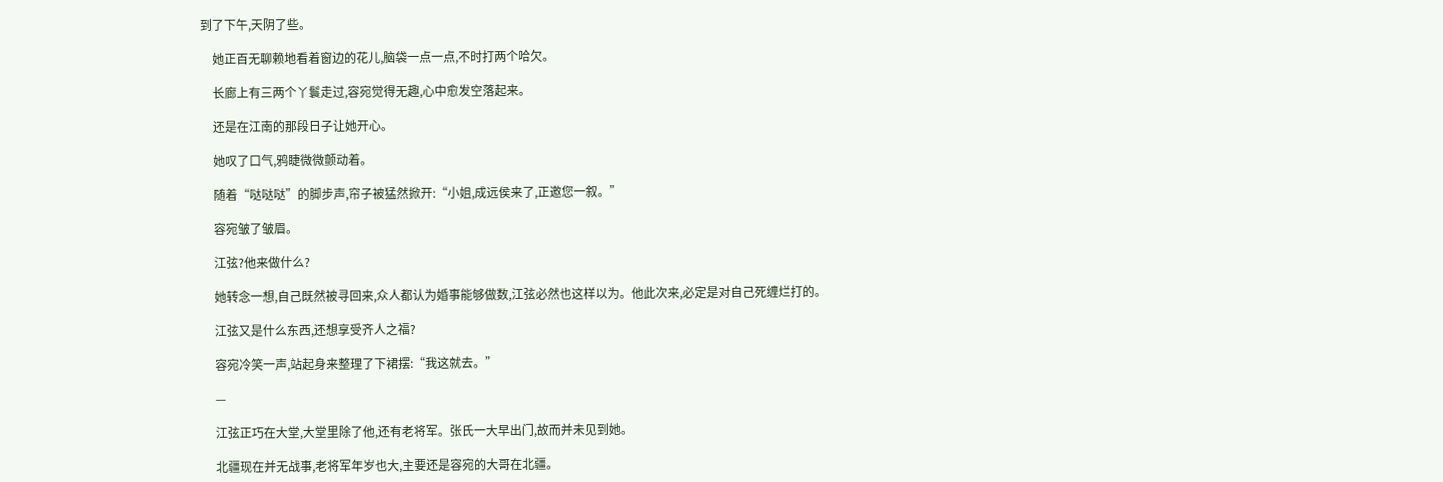到了下午,天阴了些。

    她正百无聊赖地看着窗边的花儿,脑袋一点一点,不时打两个哈欠。

    长廊上有三两个丫鬟走过,容宛觉得无趣,心中愈发空落起来。

    还是在江南的那段日子让她开心。

    她叹了口气,鸦睫微微颤动着。

    随着“哒哒哒”的脚步声,帘子被猛然掀开:“小姐,成远侯来了,正邀您一叙。”

    容宛皱了皱眉。

    江弦?他来做什么?

    她转念一想,自己既然被寻回来,众人都认为婚事能够做数,江弦必然也这样以为。他此次来,必定是对自己死缠烂打的。

    江弦又是什么东西,还想享受齐人之福?

    容宛冷笑一声,站起身来整理了下裙摆:“我这就去。”

    —

    江弦正巧在大堂,大堂里除了他,还有老将军。张氏一大早出门,故而并未见到她。

    北疆现在并无战事,老将军年岁也大,主要还是容宛的大哥在北疆。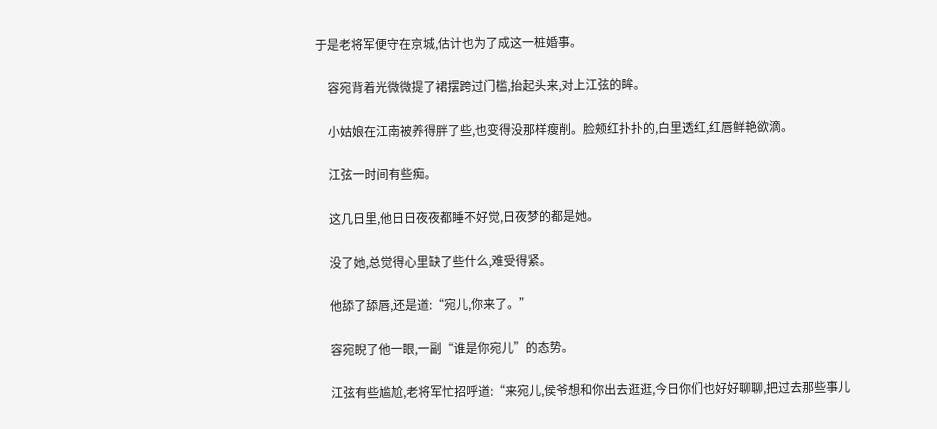于是老将军便守在京城,估计也为了成这一桩婚事。

    容宛背着光微微提了裙摆跨过门槛,抬起头来,对上江弦的眸。

    小姑娘在江南被养得胖了些,也变得没那样瘦削。脸颊红扑扑的,白里透红,红唇鲜艳欲滴。

    江弦一时间有些痴。

    这几日里,他日日夜夜都睡不好觉,日夜梦的都是她。

    没了她,总觉得心里缺了些什么,难受得紧。

    他舔了舔唇,还是道:“宛儿,你来了。”

    容宛睨了他一眼,一副“谁是你宛儿”的态势。

    江弦有些尴尬,老将军忙招呼道:“来宛儿,侯爷想和你出去逛逛,今日你们也好好聊聊,把过去那些事儿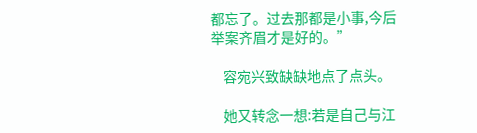都忘了。过去那都是小事,今后举案齐眉才是好的。”

    容宛兴致缺缺地点了点头。

    她又转念一想:若是自己与江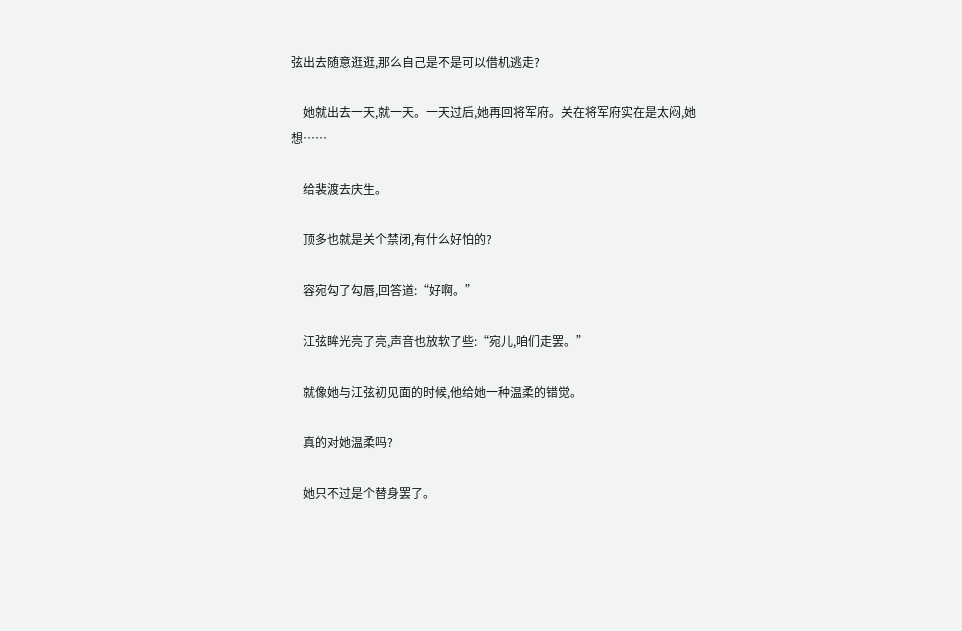弦出去随意逛逛,那么自己是不是可以借机逃走?

    她就出去一天,就一天。一天过后,她再回将军府。关在将军府实在是太闷,她想……

    给裴渡去庆生。

    顶多也就是关个禁闭,有什么好怕的?

    容宛勾了勾唇,回答道:“好啊。”

    江弦眸光亮了亮,声音也放软了些:“宛儿,咱们走罢。”

    就像她与江弦初见面的时候,他给她一种温柔的错觉。

    真的对她温柔吗?

    她只不过是个替身罢了。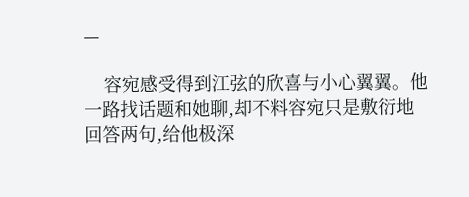—

    容宛感受得到江弦的欣喜与小心翼翼。他一路找话题和她聊,却不料容宛只是敷衍地回答两句,给他极深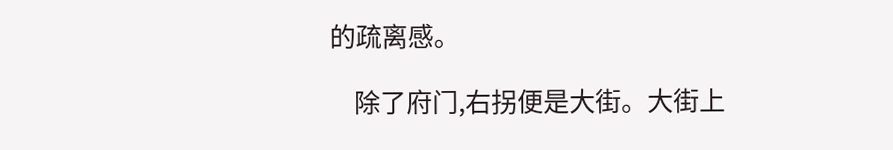的疏离感。

    除了府门,右拐便是大街。大街上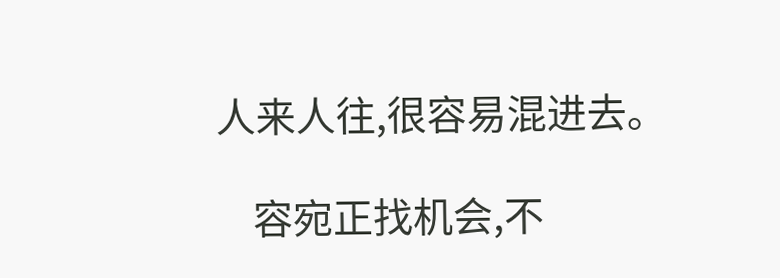人来人往,很容易混进去。

    容宛正找机会,不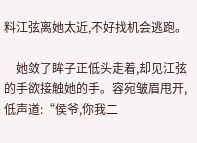料江弦离她太近,不好找机会逃跑。

    她敛了眸子正低头走着,却见江弦的手欲接触她的手。容宛皱眉甩开,低声道:“侯爷,你我二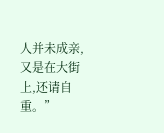人并未成亲,又是在大街上,还请自重。”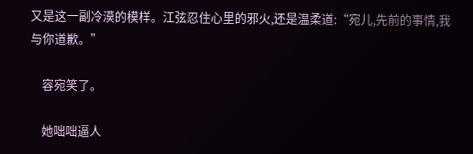又是这一副冷漠的模样。江弦忍住心里的邪火,还是温柔道:“宛儿,先前的事情,我与你道歉。”

    容宛笑了。

    她咄咄逼人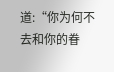道:“你为何不去和你的眷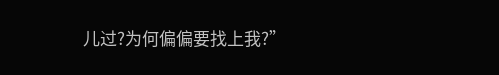儿过?为何偏偏要找上我?”